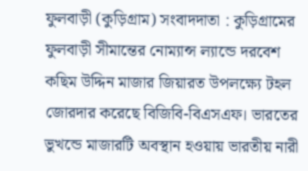ফুলবাড়ী (কুড়িগ্রাম) সংবাদদাতা : কুড়িগ্রামের ফুলবাড়ী সীমান্তের নোম্যান্স ল্যান্ডে দরবেশ কছিম উদ্দিন মাজার জিয়ারত উপলক্ষ্যে টহল জোরদার করেছে বিজিবি-বিএসএফ। ভারতের ভুখন্ডে মাজারটি অবস্থান হওয়ায় ভারতীয় নারী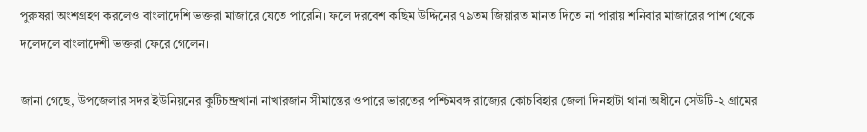পুরুষরা অংশগ্রহণ করলেও বাংলাদেশি ভক্তরা মাজারে যেতে পারেনি। ফলে দরবেশ কছিম উদ্দিনের ৭৯তম জিয়ারত মানত দিতে না পারায় শনিবার মাজারের পাশ থেকে দলেদলে বাংলাদেশী ভক্তরা ফেরে গেলেন।

জানা গেছে, উপজেলার সদর ইউনিয়নের কুটিচন্দ্রখানা নাখারজান সীমান্তের ওপারে ভারতের পশ্চিমবঙ্গ রাজ্যের কোচবিহার জেলা দিনহাটা থানা অধীনে সেউটি-২ গ্রামের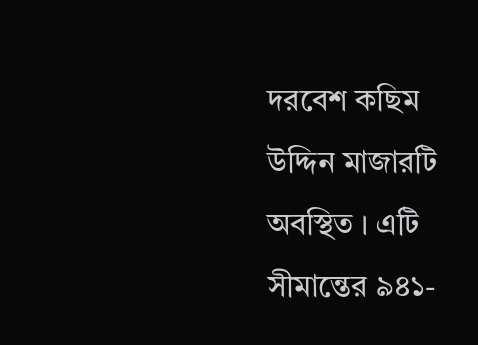দরবেশ কছিম উদ্দিন মাজারটি অবস্থিত । এটি সীমান্তের ৯৪১-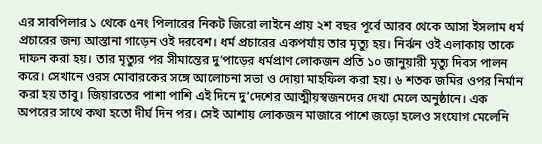এর সাবপিলার ১ থেকে ৫নং পিলারের নিকট জিরো লাইনে প্রায় ২শ বছর পূর্বে আরব থেকে আসা ইসলাম ধর্ম প্রচারের জন্য আস্তানা গাড়েন ওই দরবেশ। ধর্ম প্রচারের একপর্যায় তার মৃত্যু হয়। নির্ঝন ওই এলাকায় তাকে দাফন করা হয়। তার মৃত্যুর পর সীমান্তের দু’পাড়ের ধর্মপ্রাণ লোকজন প্রতি ১০ জানুয়ারী মৃত্যু দিবস পালন করে। সেখানে ওরস মোবারকের সঙ্গে আলোচনা সভা ও দোয়া মাহফিল করা হয়। ৬ শতক জমির ওপর নির্মান করা হয় তাবু। জিয়ারতের পাশা পাশি এই দিনে দু’দেশের আত্মীয়স্বজনদের দেখা মেলে অনুষ্ঠানে। এক অপরের সাথে কথা হতো দীর্ঘ দিন পর। সেই আশায় লোকজন মাজারে পাশে জড়ো হলেও সংযোগ মেলেনি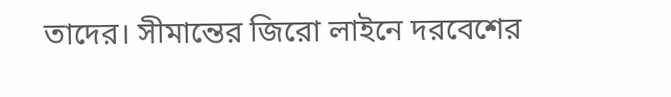তাদের। সীমান্তের জিরো লাইনে দরবেশের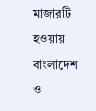মাজারটি হওয়ায় বাংলাদেশ ও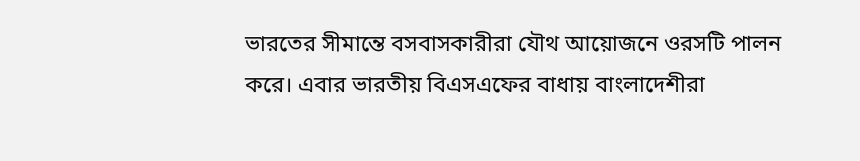ভারতের সীমান্তে বসবাসকারীরা যৌথ আয়োজনে ওরসটি পালন করে। এবার ভারতীয় বিএসএফের বাধায় বাংলাদেশীরা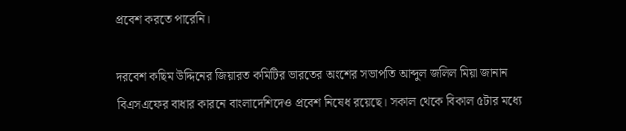প্রবেশ করতে পারেনি।

দরবেশ কছিম উদ্দিনের জিয়ারত কমিটির ভারতের অংশের সভাপতি আব্দুল জলিল মিয়া জানান বিএসএফের বাধার কারনে বাংলাদেশিদেও প্রবেশ নিষেধ রয়েছে। সকাল থেকে বিকাল ৫টার মধ্যে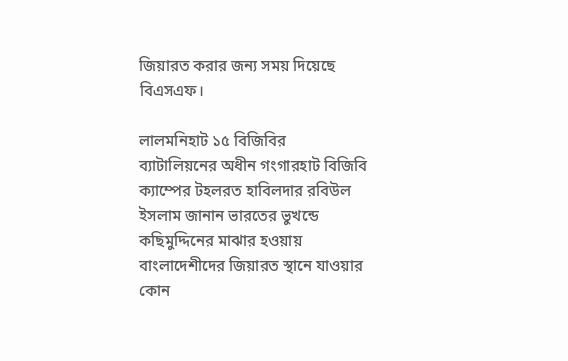জিয়ারত করার জন্য সময় দিয়েছে বিএসএফ।

লালমনিহাট ১৫ বিজিবির ব্যাটালিয়নের অধীন গংগারহাট বিজিবি ক্যাম্পের টহলরত হাবিলদার রবিউল ইসলাম জানান ভারতের ভুখন্ডে কছিমুদ্দিনের মাঝার হওয়ায় বাংলাদেশীদের জিয়ারত স্থানে যাওয়ার কোন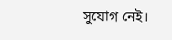সুযোগ নেই।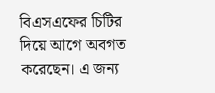বিএসএফের চিটির দিয়ে আগে অবগত করেছেন। এ জন্য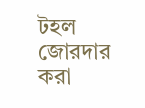টহল জোরদার করা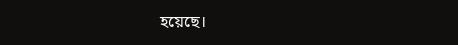হয়েছে।